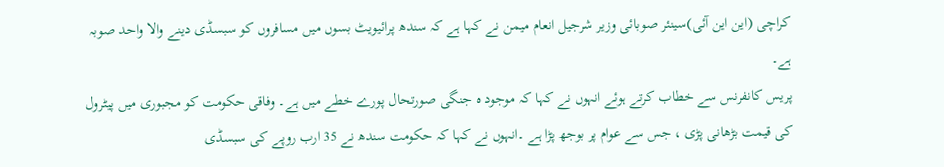کراچی (این این آئی)سینئر صوبائی وزیر شرجیل انعام میمن نے کہا ہے کہ سندھ پرائیویٹ بسوں میں مسافروں کو سبسڈی دینے والا واحد صوبہ ہے۔
پریس کانفرنس سے خطاب کرتے ہوئے انہوں نے کہا کہ موجود ہ جنگی صورتحال پورے خطے میں ہے۔ وفاقی حکومت کو مجبوری میں پیٹرول کی قیمت بڑھانی پڑی ، جس سے عوام پر بوجھ پڑا ہے ۔انہوں نے کہا کہ حکومت سندھ نے 35 ارب روپے کی سبسڈی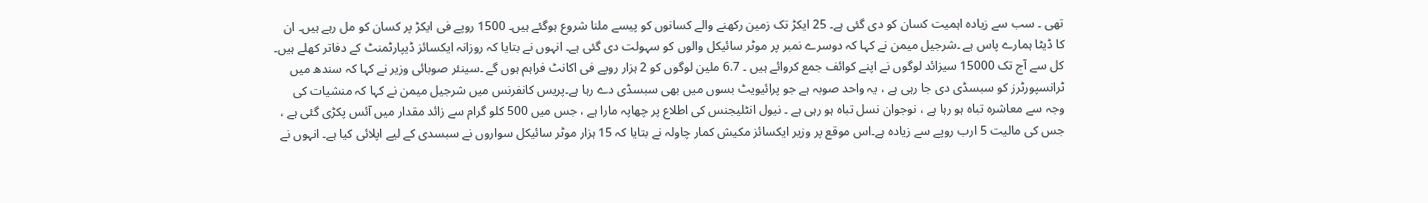تھی ۔ سب سے زیادہ اہمیت کسان کو دی گئی ہے۔ 25 ایکڑ تک زمین رکھنے والے کسانوں کو پیسے ملنا شروع ہوگئے ہیں۔ 1500 روپے فی ایکڑ پر کسان کو مل رہے ہیں۔ ان کا ڈیٹا ہمارے پاس ہے ۔شرجیل میمن نے کہا کہ دوسرے نمبر پر موٹر سائیکل والوں کو سہولت دی گئی ہے۔ انہوں نے بتایا کہ روزانہ ایکسائز ڈیپارٹمنٹ کے دفاتر کھلے ہیں۔ کل سے آج تک 15000 سیزائد لوگوں نے اپنے کوائف جمع کروائے ہیں ۔ 6.7 ملین لوگوں کو 2 ہزار روپے فی اکانٹ فراہم ہوں گے ۔سینئر صوبائی وزیر نے کہا کہ سندھ میں ٹرانسپورٹرز کو سبسڈی دی جا رہی ہے ، یہ واحد صوبہ ہے جو پرائیویٹ بسوں میں بھی سبسڈی دے رہا ہے۔پریس کانفرنس میں شرجیل میمن نے کہا کہ منشیات کی وجہ سے معاشرہ تباہ ہو رہا ہے ، نوجوان نسل تباہ ہو رہی ہے ۔ نیول انٹلیجنس کی اطلاع پر چھاپہ مارا ہے ، جس میں 500 کلو گرام سے زائد مقدار میں آئس پکڑی گئی ہے ، جس کی مالیت 5 ارب روپے سے زیادہ ہے۔اس موقع پر وزیر ایکسائز مکیش کمار چاولہ نے بتایا کہ 15 ہزار موٹر سائیکل سواروں نے سبسدی کے لیے اپلائی کیا ہے۔ انہوں نے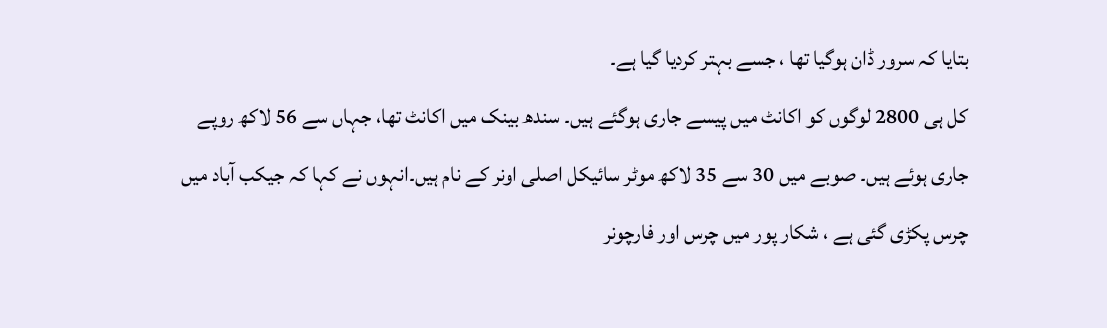بتایا کہ سرور ڈان ہوگیا تھا ، جسے بہتر کردیا گیا ہے۔
کل ہی 2800 لوگوں کو اکانٹ میں پیسے جاری ہوگئے ہیں۔ سندھ بینک میں اکانٹ تھا، جہاں سے 56 لاکھ روپے جاری ہوئے ہیں۔ صوبے میں 30 سے 35 لاکھ موٹر سائیکل اصلی اونر کے نام ہیں۔انہوں نے کہا کہ جیکب آباد میں چرس پکڑی گئی ہے ، شکار پور میں چرس اور فارچونر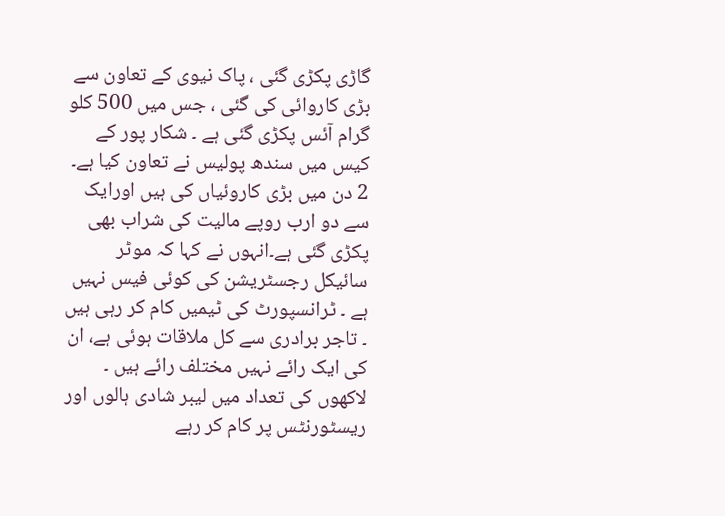گاڑی پکڑی گئی ، پاک نیوی کے تعاون سے بڑی کاروائی کی گئی ، جس میں 500 کلو گرام آئس پکڑی گئی ہے ۔ شکار پور کے کیس میں سندھ پولیس نے تعاون کیا ہے۔ 2 دن میں بڑی کاروئیاں کی ہیں اورایک سے دو ارب روپے مالیت کی شراب بھی پکڑی گئی ہے۔انہوں نے کہا کہ موٹر سائیکل رجسٹریشن کی کوئی فیس نہیں ہے ۔ ٹرانسپورٹ کی ٹیمیں کام کر رہی ہیں ۔ تاجر برادری سے کل ملاقات ہوئی ہے، ان کی ایک رائے نہیں مختلف رائے ہیں ۔ لاکھوں کی تعداد میں لیبر شادی ہالوں اور ریسٹورنٹس پر کام کر رہے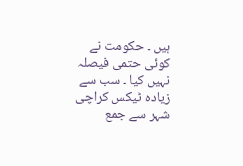ہیں ۔ حکومت نے کوئی حتمی فیصلہ نہیں کیا ۔ سب سے زیادہ ٹیکس کراچی شہر سے جمع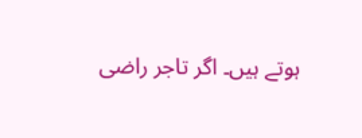ہوتے ہیں۔ اگر تاجر راضی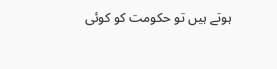ہوتے ہیں تو حکومت کو کوئی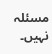مسئلہ نہیں۔